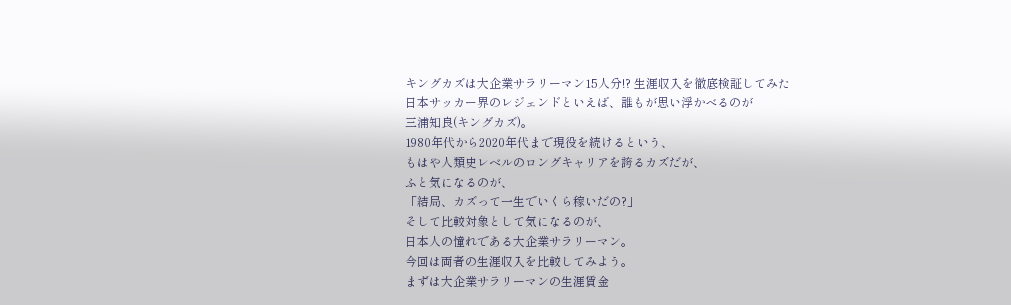キングカズは大企業サラリーマン15人分!? 生涯収入を徹底検証してみた
日本サッカー界のレジェンドといえば、誰もが思い浮かべるのが
三浦知良(キングカズ)。
1980年代から2020年代まで現役を続けるという、
もはや人類史レベルのロングキャリアを誇るカズだが、
ふと気になるのが、
「結局、カズって一生でいくら稼いだの?」
そして比較対象として気になるのが、
日本人の憧れである大企業サラリーマン。
今回は両者の生涯収入を比較してみよう。
まずは大企業サラリーマンの生涯賃金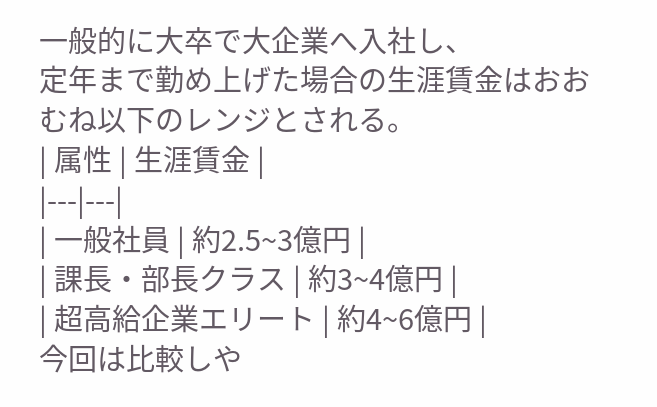一般的に大卒で大企業へ入社し、
定年まで勤め上げた場合の生涯賃金はおおむね以下のレンジとされる。
| 属性 | 生涯賃金 |
|---|---|
| 一般社員 | 約2.5~3億円 |
| 課長・部長クラス | 約3~4億円 |
| 超高給企業エリート | 約4~6億円 |
今回は比較しや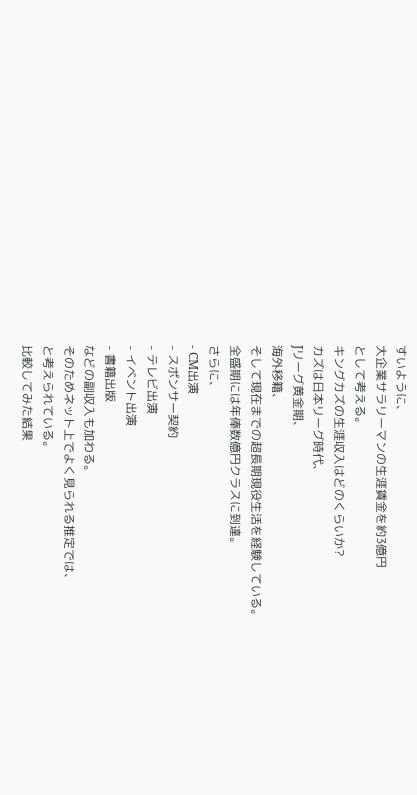すいように、
大企業サラリーマンの生涯賃金を約3億円
として考える。
キングカズの生涯収入はどのくらいか?
カズは日本リーグ時代、
Jリーグ黄金期、
海外移籍、
そして現在までの超長期現役生活を経験している。
全盛期には年俸数億円クラスに到達。
さらに、
- CM出演
- スポンサー契約
- テレビ出演
- イベント出演
- 書籍出版
などの副収入も加わる。
そのためネット上でよく見られる推定では、
と考えられている。
比較してみた結果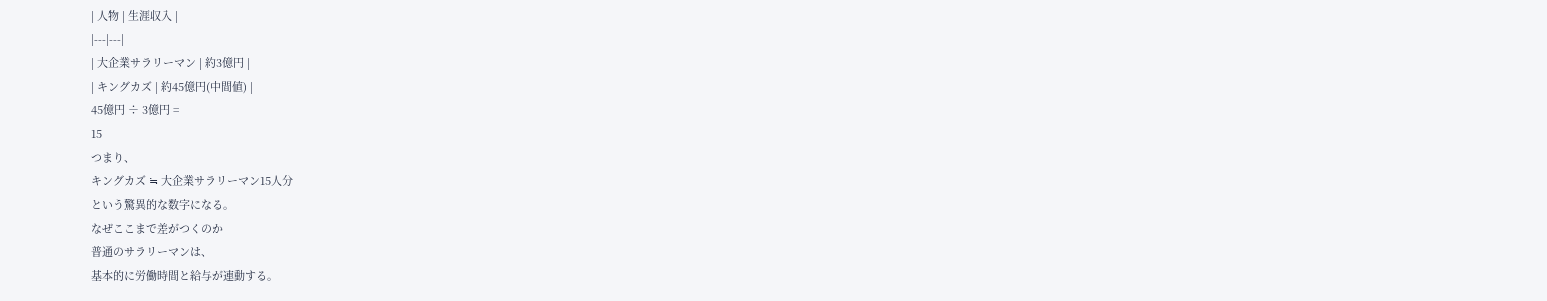| 人物 | 生涯収入 |
|---|---|
| 大企業サラリーマン | 約3億円 |
| キングカズ | 約45億円(中間値) |
45億円 ÷ 3億円 =
15
つまり、
キングカズ ≒ 大企業サラリーマン15人分
という驚異的な数字になる。
なぜここまで差がつくのか
普通のサラリーマンは、
基本的に労働時間と給与が連動する。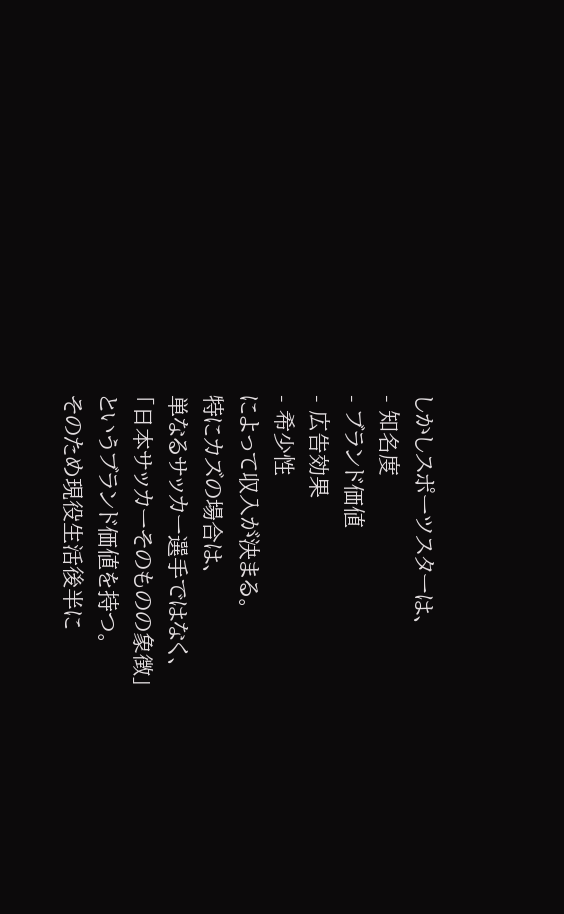しかしスポーツスターは、
- 知名度
- ブランド価値
- 広告効果
- 希少性
によって収入が決まる。
特にカズの場合は、
単なるサッカー選手ではなく、
「日本サッカーそのものの象徴」
というブランド価値を持つ。
そのため現役生活後半に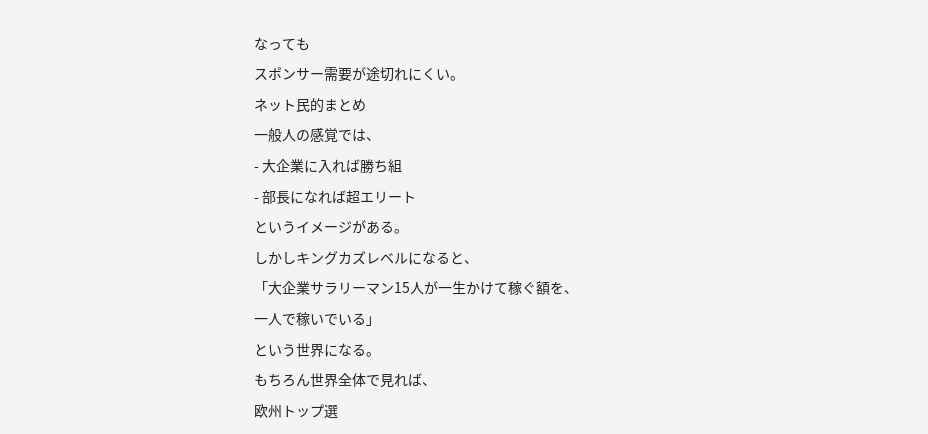なっても
スポンサー需要が途切れにくい。
ネット民的まとめ
一般人の感覚では、
- 大企業に入れば勝ち組
- 部長になれば超エリート
というイメージがある。
しかしキングカズレベルになると、
「大企業サラリーマン15人が一生かけて稼ぐ額を、
一人で稼いでいる」
という世界になる。
もちろん世界全体で見れば、
欧州トップ選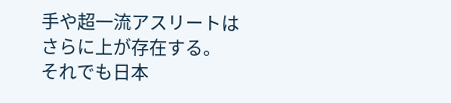手や超一流アスリートはさらに上が存在する。
それでも日本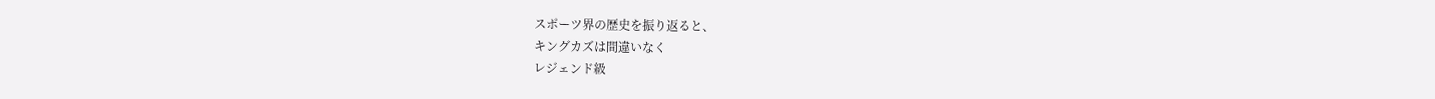スポーツ界の歴史を振り返ると、
キングカズは間違いなく
レジェンド級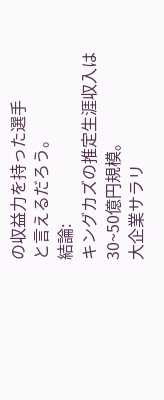の収益力を持った選手
と言えるだろう。
結論:
キングカズの推定生涯収入は30~50億円規模。
大企業サラリ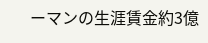ーマンの生涯賃金約3億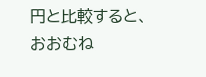円と比較すると、
おおむね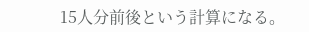15人分前後という計算になる。